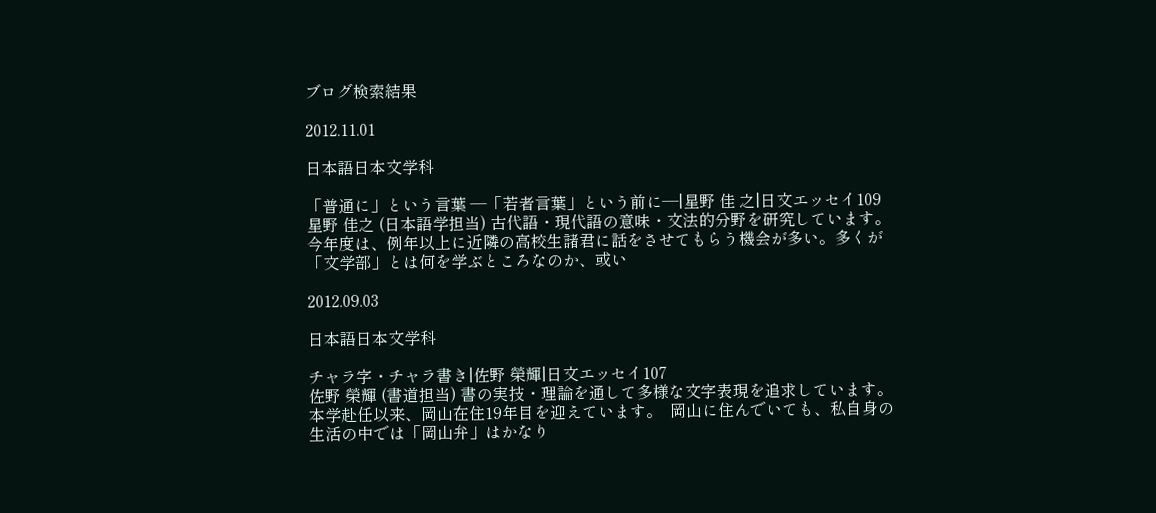ブログ検索結果

2012.11.01

日本語日本文学科

「普通に」という言葉 ―「若者言葉」という前に―|星野 佳 之|日文エッセイ109
星野 佳之 (日本語学担当) 古代語・現代語の意味・文法的分野を研究しています。    今年度は、例年以上に近隣の高校生諸君に話をさせてもらう機会が多い。多くが「文学部」とは何を学ぶところなのか、或い

2012.09.03

日本語日本文学科

チャラ字・チャラ書き|佐野 榮輝|日文エッセイ107
佐野 榮輝 (書道担当) 書の実技・理論を通して多様な文字表現を追求しています。    本学赴任以来、岡山在住19年目を迎えています。  岡山に住んでいても、私自身の生活の中では「岡山弁」はかなり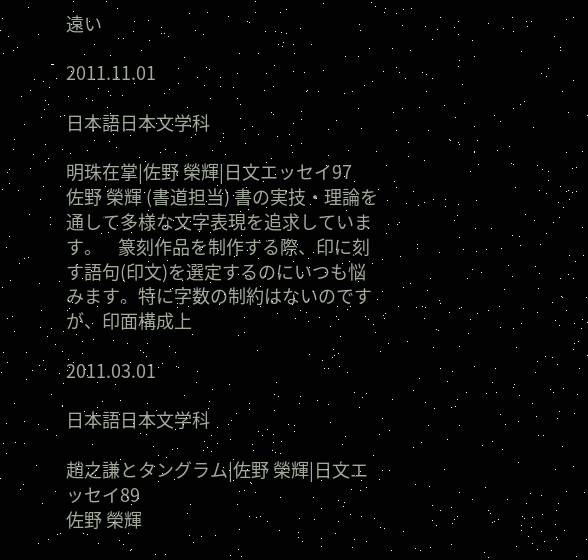遠い

2011.11.01

日本語日本文学科

明珠在掌|佐野 榮輝|日文エッセイ97
佐野 榮輝 (書道担当) 書の実技・理論を通して多様な文字表現を追求しています。    篆刻作品を制作する際、印に刻す語句(印文)を選定するのにいつも悩みます。特に字数の制約はないのですが、印面構成上

2011.03.01

日本語日本文学科

趙之謙とタングラム|佐野 榮輝|日文エッセイ89
佐野 榮輝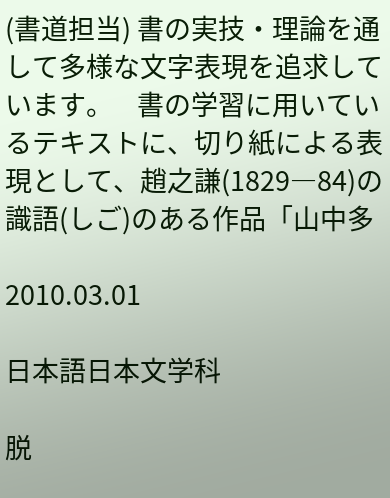(書道担当) 書の実技・理論を通して多様な文字表現を追求しています。    書の学習に用いているテキストに、切り紙による表現として、趙之謙(1829―84)の識語(しご)のある作品「山中多

2010.03.01

日本語日本文学科

脱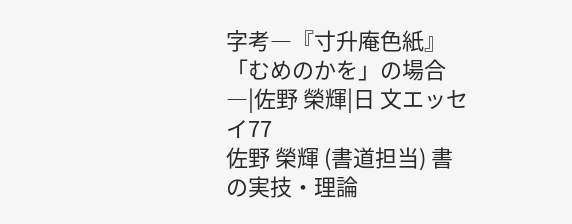字考―『寸升庵色紙』「むめのかを」の場合―|佐野 榮輝|日 文エッセイ77
佐野 榮輝 (書道担当) 書の実技・理論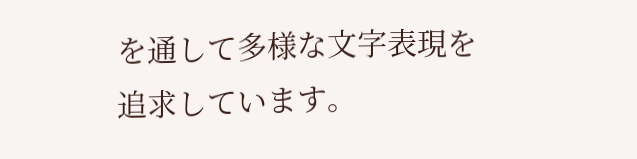を通して多様な文字表現を追求しています。